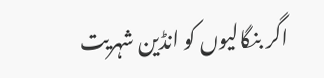اگر بنگالیوں کو انڈین شہریت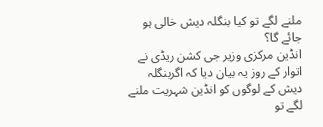ملنے لگے تو کیا بنگلہ دیش خالی ہو جائے گا؟
انڈین مرکزی وزیر جی کشن ریڈی نے اتوار کے روز یہ بیان دیا کہ اگربنگلہ دیش کے لوگوں کو انڈین شہریت ملنے لگے تو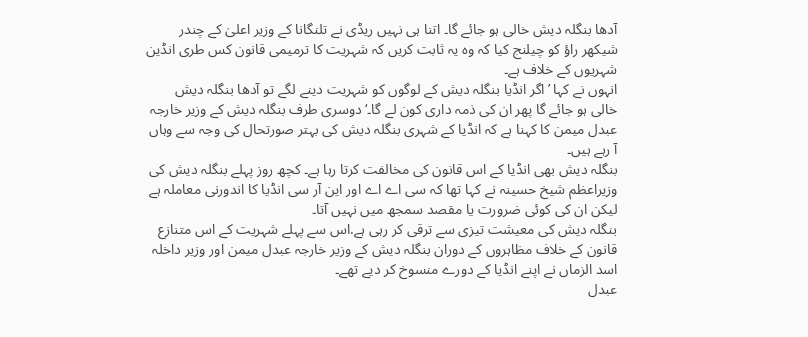آدھا بنگلہ دیش خالی ہو جائے گا۔ اتنا ہی نہیں ریڈی نے تلنگانا کے وزیر اعلیٰ کے چندر شیکھر راؤ کو چیلنج کیا کہ وہ یہ ثابت کریں کہ شہریت کا ترمیمی قانون کس طری انڈین شہریوں کے خلاف ہے۔
انہوں نے کہا ’اگر انڈیا بنگلہ دیش کے لوگوں کو شہریت دینے لگے تو آدھا بنگلہ دیش خالی ہو جائے گا پھر ان کی ذمہ داری کون لے گا۔‘ دوسری طرف بنگلہ دیش کے وزیر خارجہ عبدل میمن کا کہنا ہے کہ انڈیا کے شہری بنگلہ دیش کی بہتر صورتحال کی وجہ سے وہاں آ رہے ہیں۔
بنگلہ دیش بھی انڈیا کے اس قانون کی مخالفت کرتا رہا ہے۔ کچھ روز پہلے بنگلہ دیش کی وزیراعظم شیخ حسینہ نے کہا تھا کہ سی اے اے اور این آر سی انڈیا کا اندورنی معاملہ ہے لیکن ان کی کوئی ضرورت یا مقصد سمجھ میں نہیں آتا۔
بنگلہ دیش کی معیشت تیزی سے ترقی کر رہی ہے.اس سے پہلے شہریت کے اس متنازع قانون کے خلاف مظاہروں کے دوران بنگلہ دیش کے وزیر خارجہ عبدل میمن اور وزیر داخلہ اسد الزماں نے اپنے انڈیا کے دورے منسوخ کر دیے تھے۔
عبدل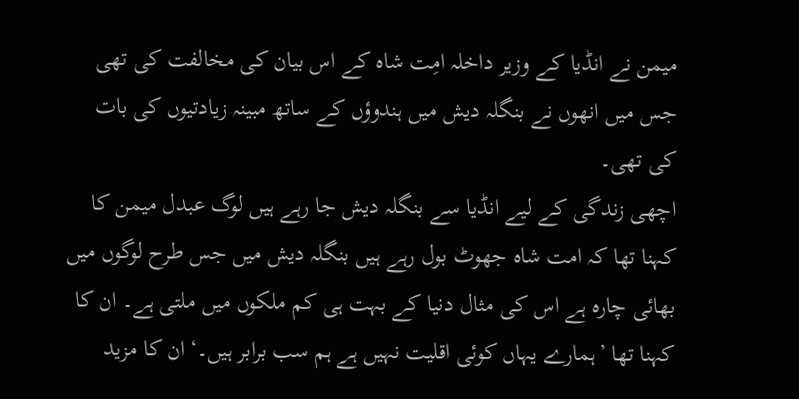میمن نے انڈیا کے وزیر داخلہ امِت شاہ کے اس بیان کی مخالفت کی تھی جس میں انھوں نے بنگلہ دیش میں ہندوؤں کے ساتھ مبینہ زیادتیوں کی بات کی تھی۔
اچھی زندگی کے لیے انڈیا سے بنگلہ دیش جا رہے ہیں لوگ عبدل میمن کا کہنا تھا کہ امت شاہ جھوٹ بول رہے ہیں بنگلہ دیش میں جس طرح لوگوں میں بھائی چارہ ہے اس کی مثال دنیا کے بہت ہی کم ملکوں میں ملتی ہے۔ ان کا کہنا تھا ’ہمارے یہاں کوئی اقلیت نہیں ہے ہم سب برابر ہیں۔‘ان کا مزید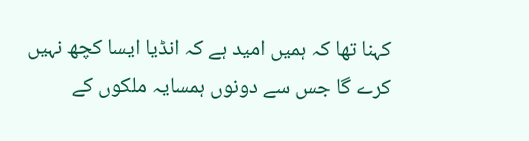کہنا تھا کہ ہمیں امید ہے کہ انڈیا ایسا کچھ نہیں کرے گا جس سے دونوں ہمسایہ ملکوں کے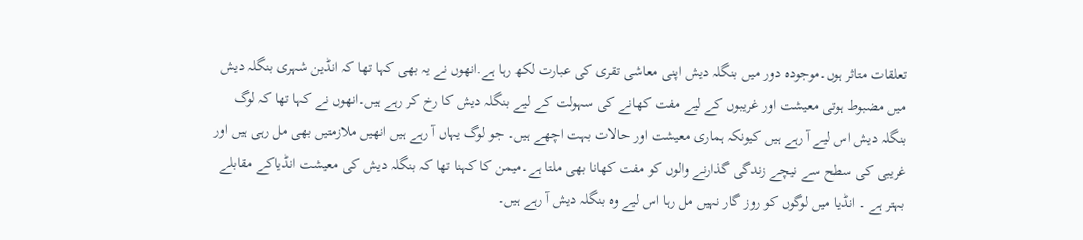تعلقات متاثر ہوں۔موجودہ دور میں بنگلہ دیش اپنی معاشی تقری کی عبارت لکھ رہا ہے.انھوں نے یہ بھی کہا تھا کہ انڈین شہری بنگلہ دیش میں مضبوط ہوتی معیشت اور غریبوں کے لیے مفت کھانے کی سہولت کے لیے بنگلہ دیش کا رخ کر رہے ہیں۔انھوں نے کہا تھا کہ لوگ بنگلہ دیش اس لیے آ رہے ہیں کیونکہ ہماری معیشت اور حالات بہت اچھے ہیں۔ جو لوگ یہاں آ رہے ہیں انھیں ملازمتیں بھی مل رہی ہیں اور غریبی کی سطح سے نیچے زندگی گذارنے والوں کو مفت کھانا بھی ملتا ہے۔میمن کا کہنا تھا کہ بنگلہ دیش کی معیشت انڈیاکے مقابلے بہتر ہے ۔ انڈیا میں لوگوں کو روز گار نہیں مل رہا اس لیے وہ بنگلہ دیش آ رہے ہیں۔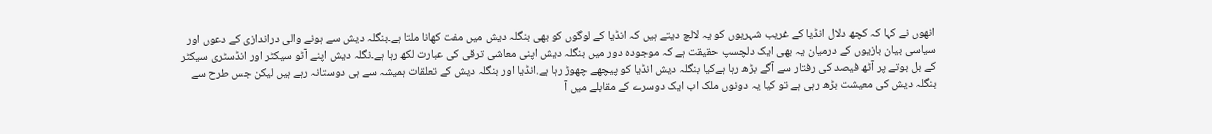انھوں نے کہا کہ کچھ دلال انڈیا کے غریب شہریوں کو یہ لالچ دیتے ہیں کہ انڈیا کے لوگوں کو بھی بنگلہ دیش میں مفت کھانا ملتا ہے۔بنگلہ دیش سے ہونے والی دراندازی کے دعوں اور سیاسی بیان بازیوں کے درمیان یہ بھی ایک دلچسپ حقیقت ہے کہ موجودہ دور میں بنگلہ دیش اپنی معاشی ترقی کی عبارت لکھ رہا ہے۔نگلہ دیش اپنے آٹو سیکٹر اور انڈسٹری سیکٹر کے بل بوتے پر آٹھ فیصد کی رفتار سے آگے بڑھ رہا ہےکیا بنگلہ دیش انڈیا کو پیچھے چھوڑ رہا ہے.انڈیا اور بنگلہ دیش کے تعلقات ہمیشہ سے ہی دوستانہ رہے ہیں لیکن جس طرح سے بنگلہ دیش کی معیشت بڑھ رہی ہے تو کیا یہ دونوں ملک اب ایک دوسرے کے مقابلے میں آ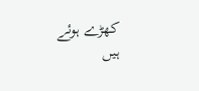کھڑے ہوئے ہیں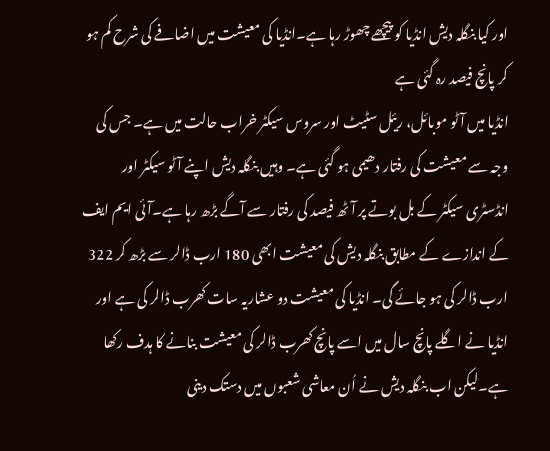اور کیا بنگلہ دیش انڈیا کو پیچھے چھوڑ رہا ہے۔انڈیا کی معیشت میں اضافے کی شرح کم ہو کر پانچ فیصد رہ گئی ہے
انڈیا میں آٹو موبائل، ریئل سٹیٹ اور سروس سیکٹر خراب حالت میں ہے۔ جس کی وجہ سے معیشت کی رفتار دھیمی ہو گئی ہے۔ وہیں بنگلہ دیش اپنے آٹو سیکٹر اور انڈسٹری سیکٹر کے بل بوتے پر آٹھ فیصد کی رفتار سے آگے بڑھ رہا ہے۔آئی ایم ایف کے اندازے کے مطابق بنگلہ دیش کی معیشت ابھی 180 ارب ڈالر سے بڑھ کر 322 ارب ڈالر کی ہو جائے گی۔ انڈیا کی معیشت دو عشاریہ سات کھرب ڈالر کی ہے اور انڈیا نے اگلے پانچ سال میں اسے پانچ کھرب ڈالر کی معیشت بنانے کا ہدف رکھا ہے۔لیکن اب بنگلہ دیش نے اُن معاشی شعبوں میں دستک دینی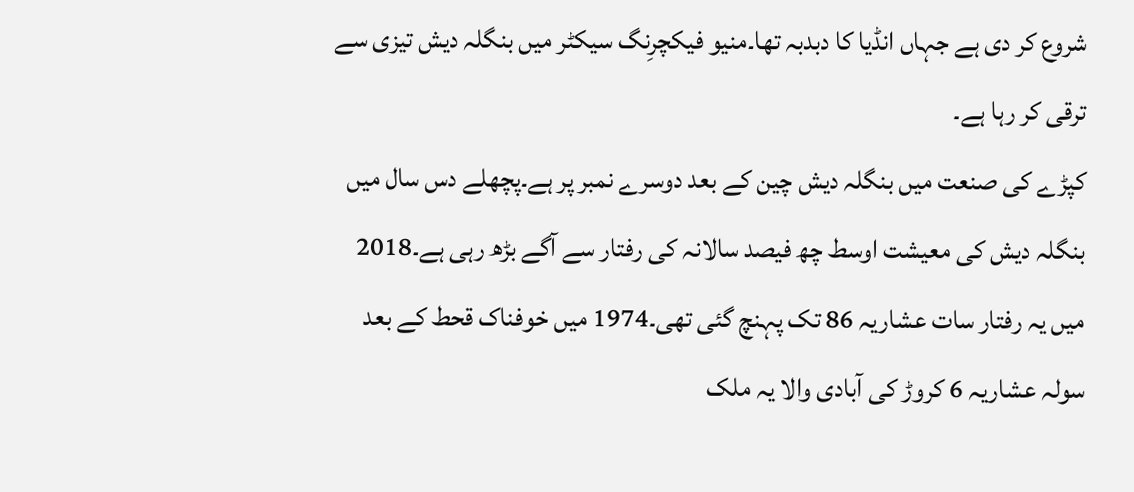شروع کر دی ہے جہاں انڈیا کا دبدبہ تھا۔منیو فیکچرِنگ سیکٹر میں بنگلہ دیش تیزی سے ترقی کر رہا ہے۔
کپڑے کی صنعت میں بنگلہ دیش چین کے بعد دوسرے نمبر پر ہے۔پچھلے دس سال میں بنگلہ دیش کی معیشت اوسط چھ فیصد سالانہ کی رفتار سے آگے بڑھ رہی ہے۔2018 میں یہ رفتار سات عشاریہ 86 تک پہنچ گئی تھی۔1974 میں خوفناک قحط کے بعد سولہ عشاریہ 6 کروڑ کی آبادی والا یہ ملک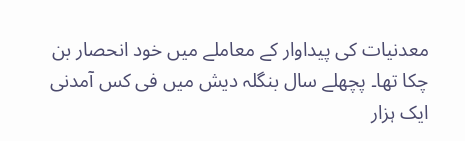معدنیات کی پیداوار کے معاملے میں خود انحصار بن چکا تھا۔ پچھلے سال بنگلہ دیش میں فی کس آمدنی ایک ہزار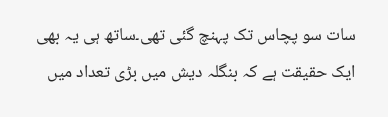سات سو پچاس تک پہنچ گئی تھی۔ساتھ ہی یہ بھی ایک حقیقت ہے کہ بنگلہ دیش میں بڑی تعداد میں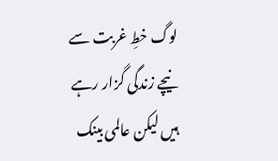لوگ خطِ غربت سے نیچے زندگی گزار رہے ہیں لیکن عالمی بینک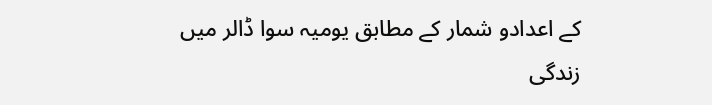کے اعدادو شمار کے مطابق یومیہ سوا ڈالر میں زندگی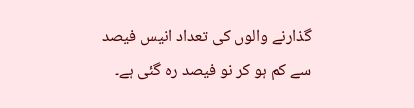گذارنے والوں کی تعداد انیس فیصد سے کم ہو کر نو فیصد رہ گئی ہے۔